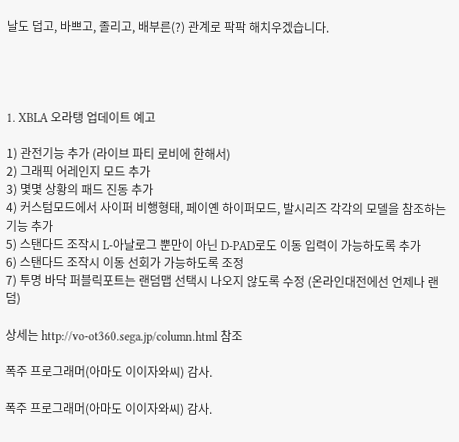날도 덥고, 바쁘고, 졸리고, 배부른(?) 관계로 팍팍 해치우겠습니다.




1. XBLA 오라탱 업데이트 예고

1) 관전기능 추가 (라이브 파티 로비에 한해서)
2) 그래픽 어레인지 모드 추가
3) 몇몇 상황의 패드 진동 추가
4) 커스텀모드에서 사이퍼 비행형태, 페이옌 하이퍼모드, 발시리즈 각각의 모델을 참조하는 기능 추가
5) 스탠다드 조작시 L-아날로그 뿐만이 아닌 D-PAD로도 이동 입력이 가능하도록 추가
6) 스탠다드 조작시 이동 선회가 가능하도록 조정
7) 투명 바닥 퍼블릭포트는 랜덤맵 선택시 나오지 않도록 수정 (온라인대전에선 언제나 랜덤)

상세는 http://vo-ot360.sega.jp/column.html 참조

폭주 프로그래머(아마도 이이자와씨) 감사.

폭주 프로그래머(아마도 이이자와씨) 감사.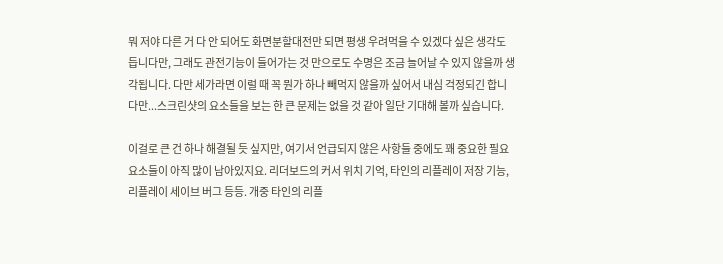뭐 저야 다른 거 다 안 되어도 화면분할대전만 되면 평생 우려먹을 수 있겠다 싶은 생각도 듭니다만, 그래도 관전기능이 들어가는 것 만으로도 수명은 조금 늘어날 수 있지 않을까 생각됩니다. 다만 세가라면 이럴 때 꼭 뭔가 하나 빼먹지 않을까 싶어서 내심 걱정되긴 합니다만...스크린샷의 요소들을 보는 한 큰 문제는 없을 것 같아 일단 기대해 볼까 싶습니다.

이걸로 큰 건 하나 해결될 듯 싶지만, 여기서 언급되지 않은 사항들 중에도 꽤 중요한 필요 요소들이 아직 많이 남아있지요. 리더보드의 커서 위치 기억, 타인의 리플레이 저장 기능, 리플레이 세이브 버그 등등. 개중 타인의 리플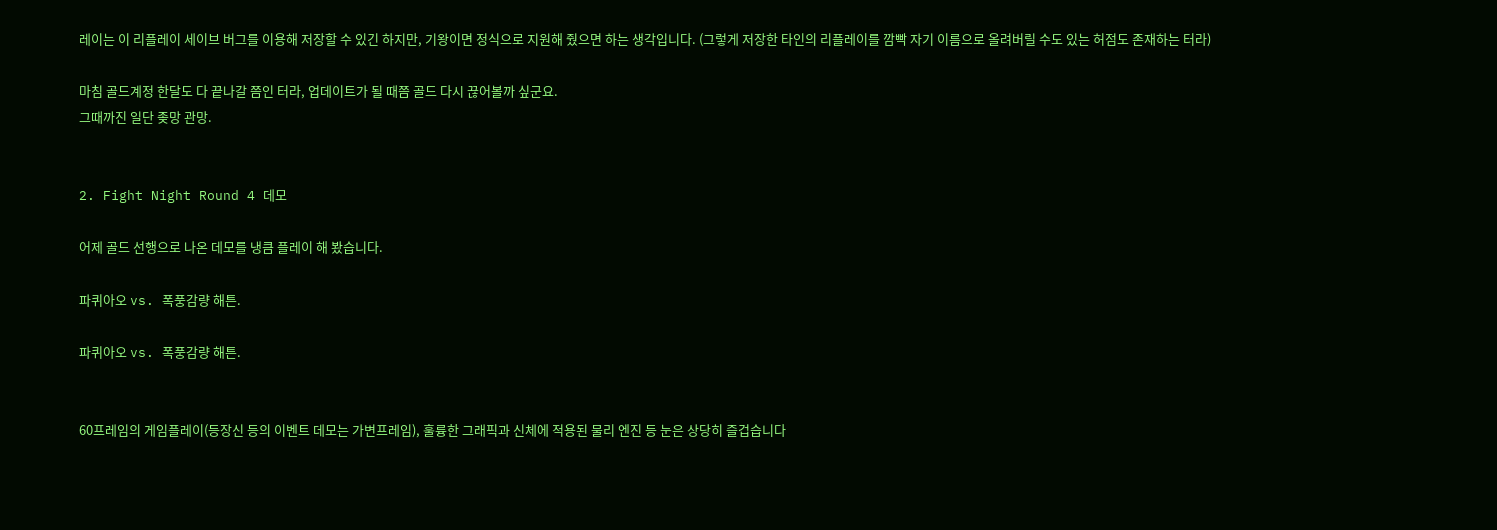레이는 이 리플레이 세이브 버그를 이용해 저장할 수 있긴 하지만, 기왕이면 정식으로 지원해 줬으면 하는 생각입니다. (그렇게 저장한 타인의 리플레이를 깜빡 자기 이름으로 올려버릴 수도 있는 허점도 존재하는 터라)

마침 골드계정 한달도 다 끝나갈 쯤인 터라, 업데이트가 될 때쯤 골드 다시 끊어볼까 싶군요.
그때까진 일단 좆망 관망.


2. Fight Night Round 4 데모

어제 골드 선행으로 나온 데모를 냉큼 플레이 해 봤습니다.

파퀴아오 vs. 폭풍감량 해튼.

파퀴아오 vs. 폭풍감량 해튼.


60프레임의 게임플레이(등장신 등의 이벤트 데모는 가변프레임), 훌륭한 그래픽과 신체에 적용된 물리 엔진 등 눈은 상당히 즐겁습니다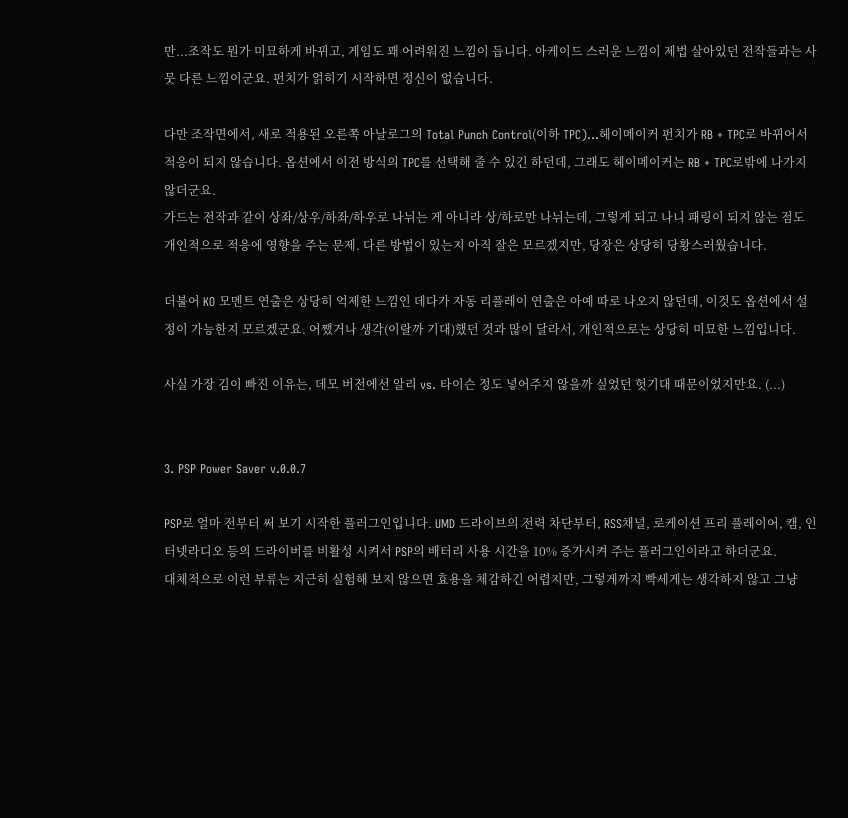만...조작도 뭔가 미묘하게 바뀌고, 게임도 꽤 어려워진 느낌이 듭니다. 아케이드 스러운 느낌이 제법 살아있던 전작들과는 사뭇 다른 느낌이군요. 펀치가 얽히기 시작하면 정신이 없습니다.

다만 조작면에서, 새로 적용된 오른쪽 아날로그의 Total Punch Control(이하 TPC)...헤이메이커 펀치가 RB + TPC로 바뀌어서 적응이 되지 않습니다. 옵션에서 이전 방식의 TPC를 선택해 줄 수 있긴 하던데, 그래도 헤이메이커는 RB + TPC로밖에 나가지 않더군요.
가드는 전작과 같이 상좌/상우/하좌/하우로 나뉘는 게 아니라 상/하로만 나뉘는데, 그렇게 되고 나니 패링이 되지 않는 점도 개인적으로 적응에 영향을 주는 문제. 다른 방법이 있는지 아직 잘은 모르겠지만, 당장은 상당히 당황스러웠습니다.

더불어 KO 모멘트 연출은 상당히 억제한 느낌인 데다가 자동 리플레이 연출은 아예 따로 나오지 않던데, 이것도 옵션에서 설정이 가능한지 모르겠군요. 어쨌거나 생각(이랄까 기대)했던 것과 많이 달라서, 개인적으로는 상당히 미묘한 느낌입니다.

사실 가장 김이 빠진 이유는, 데모 버전에선 알리 vs. 타이슨 정도 넣어주지 않을까 싶었던 헛기대 때문이었지만요. (...)


3. PSP Power Saver v.0.0.7

PSP로 얼마 전부터 써 보기 시작한 플러그인입니다. UMD 드라이브의 전력 차단부터, RSS채널, 로케이션 프리 플레이어, 캠, 인터넷라디오 등의 드라이버를 비활성 시켜서 PSP의 배터리 사용 시간을 10% 증가시켜 주는 플러그인이라고 하더군요.
대체적으로 이런 부류는 지근히 실험해 보지 않으면 효용을 체감하긴 어렵지만, 그렇게까지 빡세게는 생각하지 않고 그냥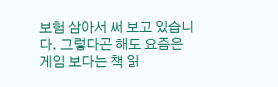보험 삼아서 써 보고 있습니다. 그렇다곤 해도 요즘은 게임 보다는 책 읽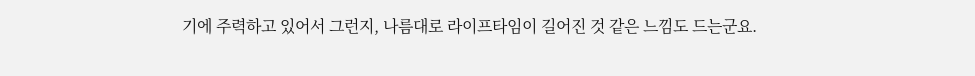기에 주력하고 있어서 그런지, 나름대로 라이프타임이 길어진 것 같은 느낌도 드는군요.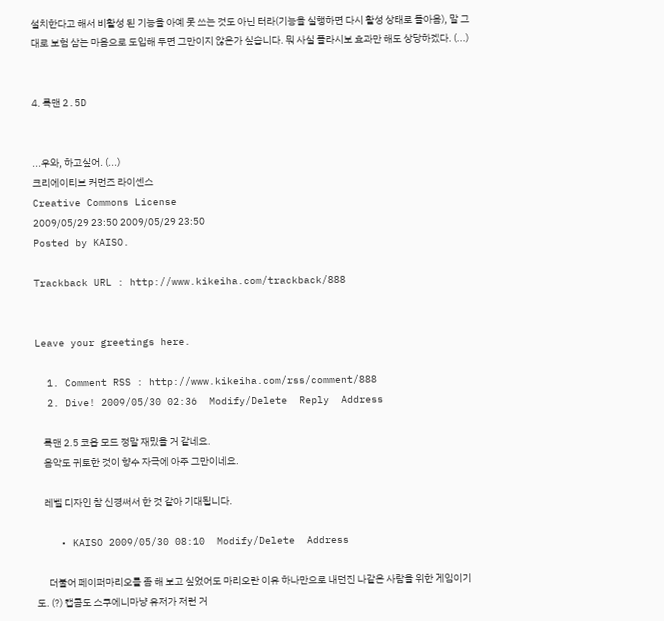설치한다고 해서 비활성 된 기능을 아예 못 쓰는 것도 아닌 터라(기능을 실행하면 다시 활성 상태로 돌아옴), 말 그대로 보험 삼는 마음으로 도입해 두면 그만이지 않은가 싶습니다. 뭐 사실 플라시보 효과만 해도 상당하겠다. (...)


4. 록맨 2.5D


...우와, 하고싶어. (...)
크리에이티브 커먼즈 라이센스
Creative Commons License
2009/05/29 23:50 2009/05/29 23:50
Posted by KAISO.

Trackback URL : http://www.kikeiha.com/trackback/888


Leave your greetings here.

  1. Comment RSS : http://www.kikeiha.com/rss/comment/888
  2. Dive! 2009/05/30 02:36  Modify/Delete  Reply  Address

    록맨 2.5 코옵 모드 정말 재밌을 거 같네요.
    음악도 귀토한 것이 향수 자극에 아주 그만이네요.

    레벨 디자인 참 신경써서 한 것 같아 기대됩니다.

    • KAISO 2009/05/30 08:10  Modify/Delete  Address

      더불어 페이퍼마리오를 좀 해 보고 싶었어도 마리오란 이유 하나만으로 내던진 나같은 사람을 위한 게임이기도. (?) 캡콤도 스쿠에니마냥 유저가 저런 거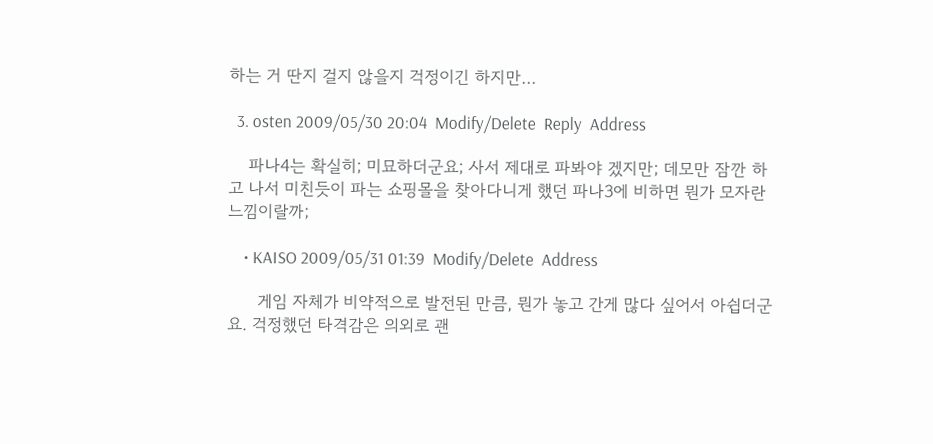하는 거 딴지 걸지 않을지 걱정이긴 하지만...

  3. osten 2009/05/30 20:04  Modify/Delete  Reply  Address

    파나4는 확실히; 미묘하더군요; 사서 제대로 파봐야 겠지만; 데모만 잠깐 하고 나서 미친듯이 파는 쇼핑몰을 찾아다니게 했던 파나3에 비하면 뭔가 모자란 느낌이랄까;

    • KAISO 2009/05/31 01:39  Modify/Delete  Address

      게임 자체가 비약적으로 발전된 만큼, 뭔가 놓고 간게 많다 싶어서 아쉽더군요. 걱정했던 타격감은 의외로 괜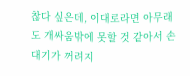찮다 싶은데, 이대로라면 아무래도 개싸움밖에 못할 것 같아서 손 대기가 꺼려지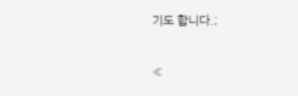기도 합니다.;

«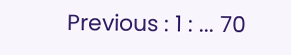Previous : 1 : ... 70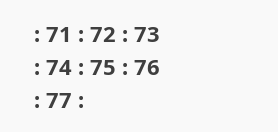: 71 : 72 : 73 : 74 : 75 : 76 : 77 :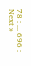78 : ... 696 : Next »